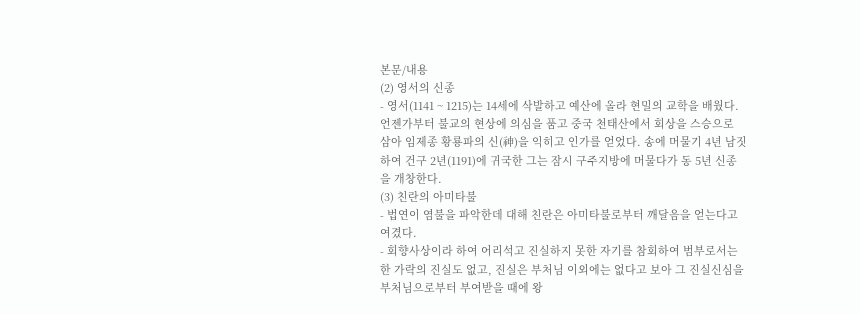본문/내용
(2) 영서의 신종
- 영서(1141 ~ 1215)는 14세에 삭발하고 예산에 올라 현밀의 교학을 배웠다. 언젠가부터 불교의 현상에 의심을 품고 중국 천태산에서 회상을 스승으로 삼아 임제종 황룡파의 신(神)을 익히고 인가를 얻었다. 송에 머물기 4년 남짓하여 건구 2년(1191)에 귀국한 그는 잠시 구주지방에 머물다가 동 5년 신종을 개창한다.
(3) 친란의 아미타불
- 법연이 염불을 파악한데 대해 친란은 아미타불로부터 깨달음을 얻는다고 여겼다.
- 회향사상이라 하여 어리석고 진실하지 못한 자기를 참회하여 범부로서는 한 가락의 진실도 없고, 진실은 부처님 이외에는 없다고 보아 그 진실신심을 부처님으로부터 부여받을 때에 왕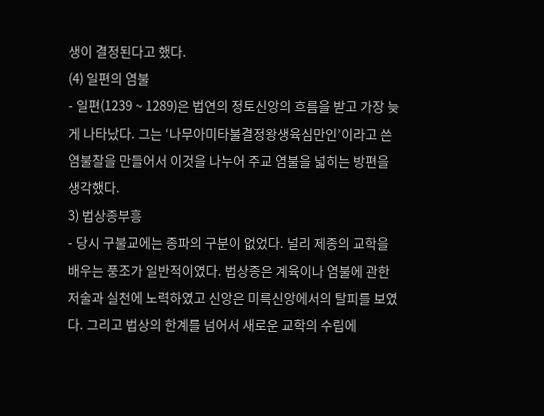생이 결정된다고 했다.
(4) 일편의 염불
- 일편(1239 ~ 1289)은 법연의 정토신앙의 흐름을 받고 가장 늦게 나타났다. 그는 ‘나무아미타불결정왕생육심만인’이라고 쓴 염불찰을 만들어서 이것을 나누어 주교 염불을 넓히는 방편을 생각했다.
3) 법상종부흥
- 당시 구불교에는 종파의 구분이 없었다. 널리 제종의 교학을 배우는 풍조가 일반적이였다. 법상종은 계육이나 염불에 관한 저술과 실천에 노력하였고 신앙은 미륵신앙에서의 탈피를 보였다. 그리고 법상의 한계를 넘어서 새로운 교학의 수립에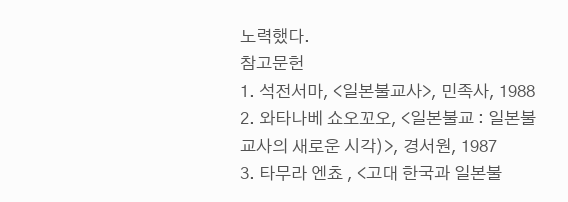노력했다.
참고문헌
1. 석전서마, <일본불교사>, 민족사, 1988
2. 와타나베 쇼오꼬오, <일본불교 : 일본불교사의 새로운 시각)>, 경서원, 1987
3. 타무라 엔쵸 , <고대 한국과 일본불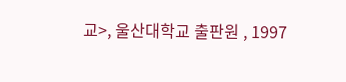교>, 울산대학교 출판원 , 1997